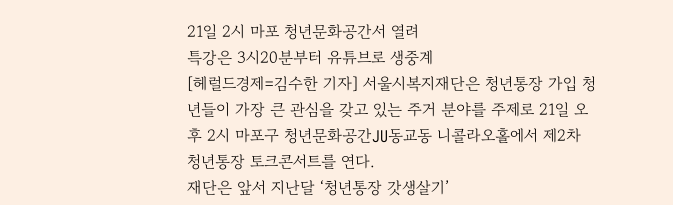21일 2시 마포 청년문화공간서 열려
특강은 3시20분부터 유튜브로 생중계
[헤럴드경제=김수한 기자] 서울시복지재단은 청년통장 가입 청년들이 가장 큰 관심을 갖고 있는 주거 분야를 주제로 21일 오후 2시 마포구 청년문화공간JU동교동 니콜라오홀에서 제2차 청년통장 토크콘서트를 연다.
재단은 앞서 지난달 ‘청년통장 갓생살기’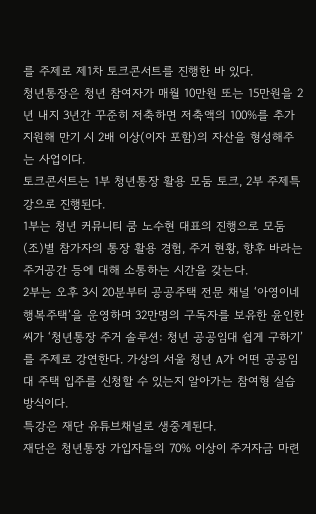를 주제로 제1차 토크콘서트를 진행한 바 있다.
청년통장은 청년 참여자가 매월 10만원 또는 15만원을 2년 내지 3년간 꾸준히 저축하면 저축액의 100%를 추가 지원해 만기 시 2배 이상(이자 포함)의 자산을 형성해주는 사업이다.
토크콘서트는 1부 청년통장 활용 모둠 토크, 2부 주제특강으로 진행된다.
1부는 청년 커뮤니티 쿰 노수현 대표의 진행으로 모둠(조)별 참가자의 통장 활용 경험, 주거 현황, 향후 바라는 주거공간 등에 대해 소통하는 시간을 갖는다.
2부는 오후 3시 20분부터 공공주택 전문 채널 ‘아영이네 행복주택’을 운영하며 32만명의 구독자를 보유한 윤인한씨가 ‘청년통장 주거 솔루션: 청년 공공임대 쉽게 구하기’를 주제로 강연한다. 가상의 서울 청년 A가 어떤 공공임대 주택 입주를 신청할 수 있는지 알아가는 참여형 실습방식이다.
특강은 재단 유튜브채널로 생중계된다.
재단은 청년통장 가입자들의 70% 이상이 주거자금 마련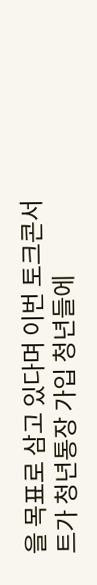을 목표로 삼고 있다며 이번 토크콘서트가 청년통장 가입 청년들에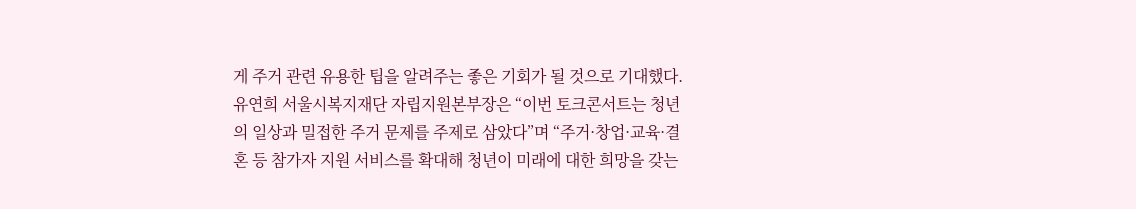게 주거 관련 유용한 팁을 알려주는 좋은 기회가 될 것으로 기대했다.
유연희 서울시복지재단 자립지원본부장은 “이번 토크콘서트는 청년의 일상과 밀접한 주거 문제를 주제로 삼았다”며 “주거·창업·교육·결혼 등 참가자 지원 서비스를 확대해 청년이 미래에 대한 희망을 갖는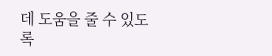데 도움을 줄 수 있도록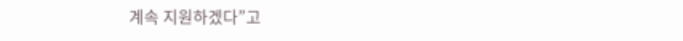계속 지원하겠다”고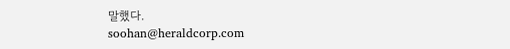말했다.
soohan@heraldcorp.com